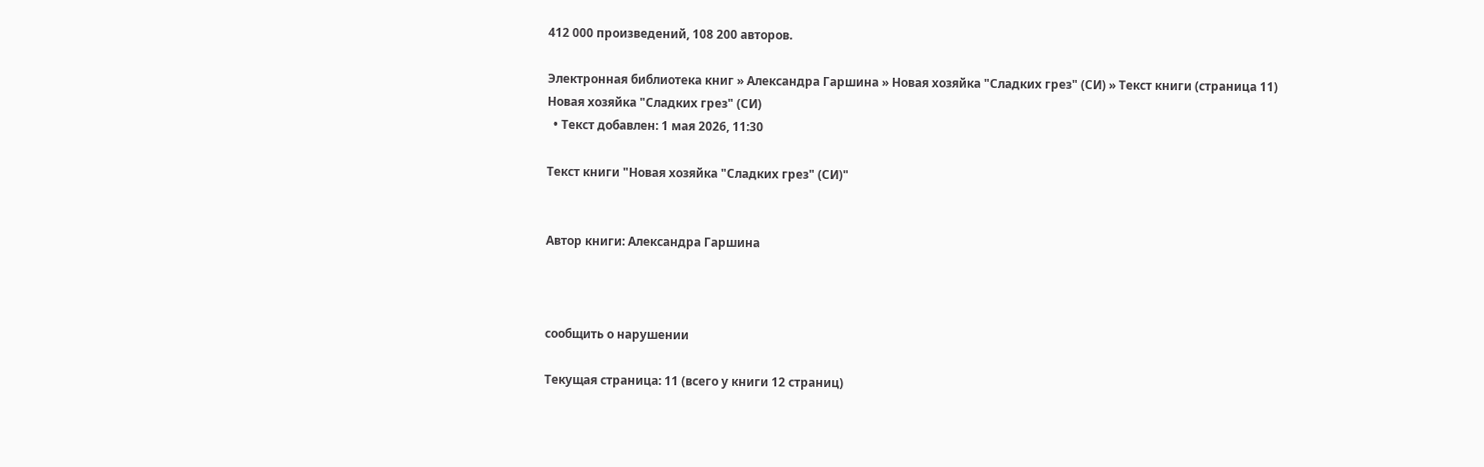412 000 произведений, 108 200 авторов.

Электронная библиотека книг » Александра Гаршина » Новая хозяйка "Сладких грез" (СИ) » Текст книги (страница 11)
Новая хозяйка "Сладких грез" (СИ)
  • Текст добавлен: 1 мая 2026, 11:30

Текст книги "Новая хозяйка "Сладких грез" (СИ)"


Автор книги: Александра Гаршина



сообщить о нарушении

Текущая страница: 11 (всего у книги 12 страниц)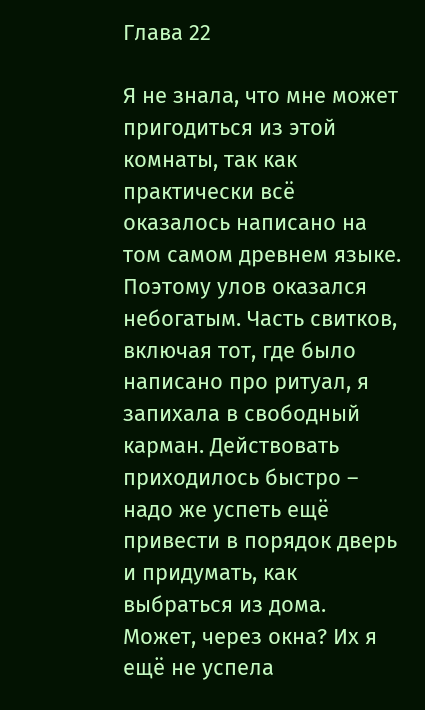Глава 22

Я не знала, что мне может пригодиться из этой комнаты, так как практически всё оказалось написано на том самом древнем языке. Поэтому улов оказался небогатым. Часть свитков, включая тот, где было написано про ритуал, я запихала в свободный карман. Действовать приходилось быстро – надо же успеть ещё привести в порядок дверь и придумать, как выбраться из дома. Может, через окна? Их я ещё не успела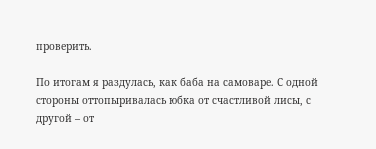проверить.

По итогам я раздулась, как баба на самоваре. С одной стороны оттопыривалась юбка от счастливой лисы, с другой – от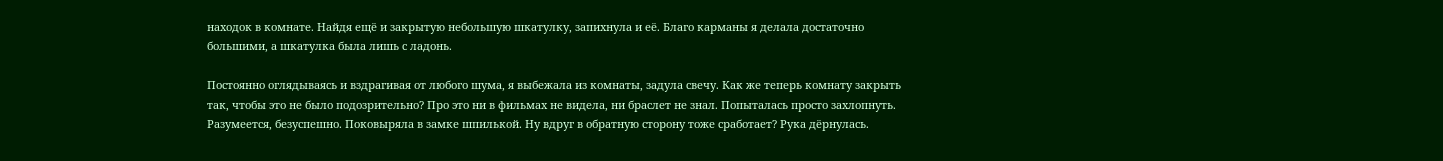находок в комнате. Найдя ещё и закрытую небольшую шкатулку, запихнула и её. Благо карманы я делала достаточно большими, а шкатулка была лишь с ладонь.

Постоянно оглядываясь и вздрагивая от любого шума, я выбежала из комнаты, задула свечу. Как же теперь комнату закрыть так, чтобы это не было подозрительно? Про это ни в фильмах не видела, ни браслет не знал. Попыталась просто захлопнуть. Разумеется, безуспешно. Поковыряла в замке шпилькой. Ну вдруг в обратную сторону тоже сработает? Рука дёрнулась.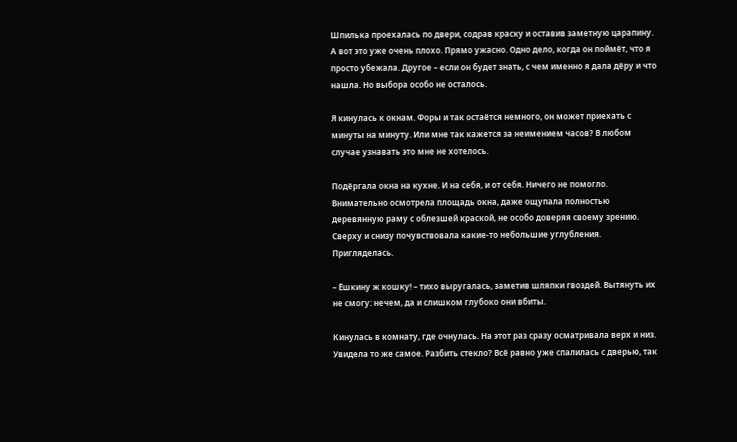Шпилька проехалась по двери, содрав краску и оставив заметную царапину. А вот это уже очень плохо. Прямо ужасно. Одно дело, когда он поймёт, что я просто убежала. Другое – если он будет знать, с чем именно я дала дёру и что нашла. Но выбора особо не осталось.

Я кинулась к окнам. Форы и так остаётся немного, он может приехать с минуты на минуту. Или мне так кажется за неимением часов? В любом случае узнавать это мне не хотелось.

Подёргала окна на кухне. И на себя, и от себя. Ничего не помогло. Внимательно осмотрела площадь окна, даже ощупала полностью деревянную раму с облезшей краской, не особо доверяя своему зрению. Сверху и снизу почувствовала какие-то небольшие углубления. Пригляделась.

– Ёшкину ж кошку! – тихо выругалась, заметив шляпки гвоздей. Вытянуть их не смогу: нечем, да и слишком глубоко они вбиты.

Кинулась в комнату, где очнулась. На этот раз сразу осматривала верх и низ. Увидела то же самое. Разбить стекло? Всё равно уже спалилась с дверью, так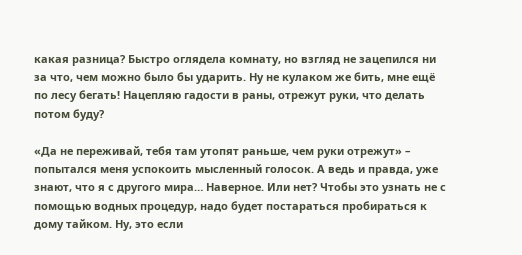какая разница? Быстро оглядела комнату, но взгляд не зацепился ни за что, чем можно было бы ударить. Ну не кулаком же бить, мне ещё по лесу бегать! Нацепляю гадости в раны, отрежут руки, что делать потом буду?

«Да не переживай, тебя там утопят раньше, чем руки отрежут» – попытался меня успокоить мысленный голосок. А ведь и правда, уже знают, что я с другого мира… Наверное. Или нет? Чтобы это узнать не с помощью водных процедур, надо будет постараться пробираться к дому тайком. Ну, это если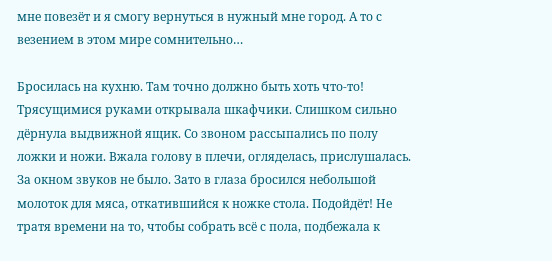мне повезёт и я смогу вернуться в нужный мне город. А то с везением в этом мире сомнительно…

Бросилась на кухню. Там точно должно быть хоть что-то! Трясущимися руками открывала шкафчики. Слишком сильно дёрнула выдвижной ящик. Со звоном рассыпались по полу ложки и ножи. Вжала голову в плечи, огляделась, прислушалась. За окном звуков не было. Зато в глаза бросился небольшой молоток для мяса, откатившийся к ножке стола. Подойдёт! Не тратя времени на то, чтобы собрать всё с пола, подбежала к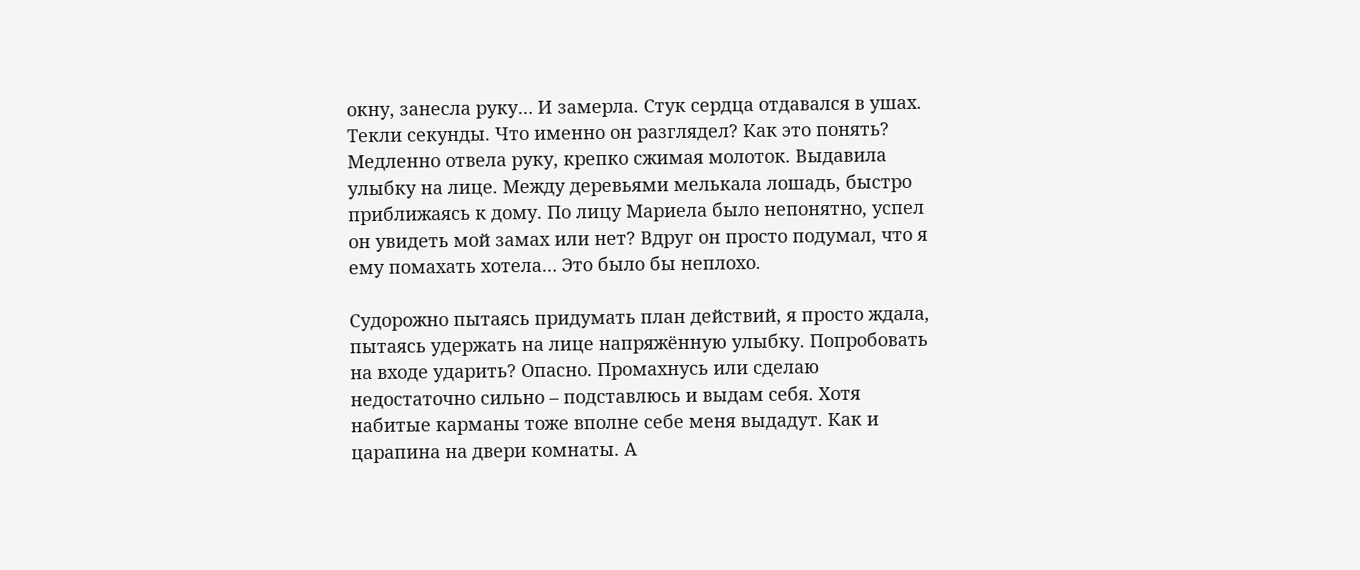окну, занесла руку… И замерла. Стук сердца отдавался в ушах. Текли секунды. Что именно он разглядел? Как это понять? Медленно отвела руку, крепко сжимая молоток. Выдавила улыбку на лице. Между деревьями мелькала лошадь, быстро приближаясь к дому. По лицу Мариела было непонятно, успел он увидеть мой замах или нет? Вдруг он просто подумал, что я ему помахать хотела… Это было бы неплохо.

Судорожно пытаясь придумать план действий, я просто ждала, пытаясь удержать на лице напряжённую улыбку. Попробовать на входе ударить? Опасно. Промахнусь или сделаю недостаточно сильно – подставлюсь и выдам себя. Хотя набитые карманы тоже вполне себе меня выдадут. Как и царапина на двери комнаты. А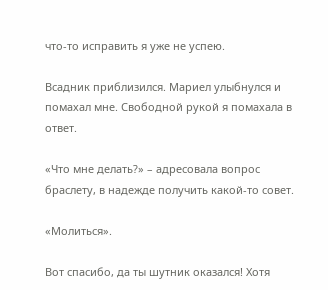что-то исправить я уже не успею.

Всадник приблизился. Мариел улыбнулся и помахал мне. Свободной рукой я помахала в ответ.

«Что мне делать?» – адресовала вопрос браслету, в надежде получить какой-то совет.

«Молиться».

Вот спасибо, да ты шутник оказался! Хотя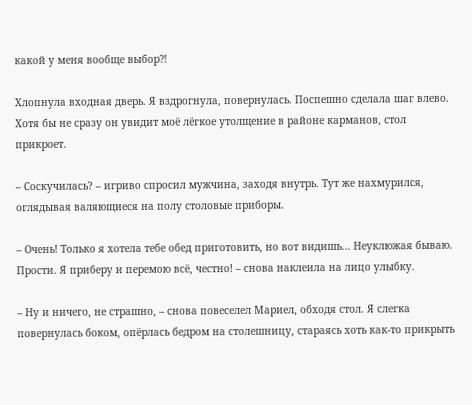какой у меня вообще выбор⁈

Хлопнула входная дверь. Я вздрогнула, повернулась. Поспешно сделала шаг влево. Хотя бы не сразу он увидит моё лёгкое утолщение в районе карманов, стол прикроет.

– Соскучилась? – игриво спросил мужчина, заходя внутрь. Тут же нахмурился, оглядывая валяющиеся на полу столовые приборы.

– Очень! Только я хотела тебе обед приготовить, но вот видишь… Неуклюжая бываю. Прости. Я приберу и перемою всё, честно! – снова наклеила на лицо улыбку.

– Ну и ничего, не страшно, – снова повеселел Мариел, обходя стол. Я слегка повернулась боком, опёрлась бедром на столешницу, стараясь хоть как-то прикрыть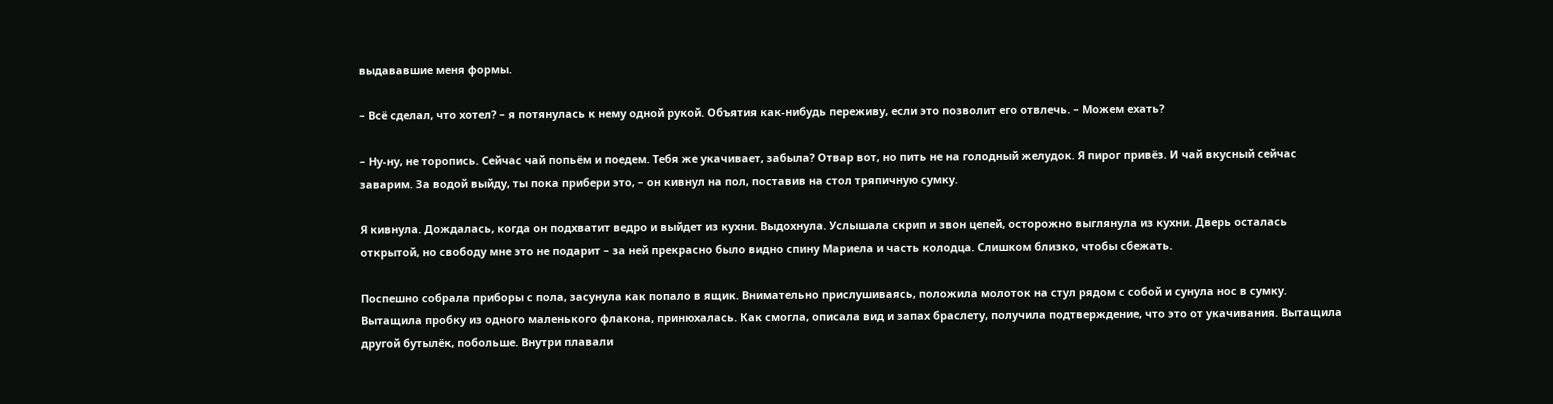выдававшие меня формы.

– Всё сделал, что хотел? – я потянулась к нему одной рукой. Объятия как-нибудь переживу, если это позволит его отвлечь. – Можем ехать?

– Ну-ну, не торопись. Сейчас чай попьём и поедем. Тебя же укачивает, забыла? Отвар вот, но пить не на голодный желудок. Я пирог привёз. И чай вкусный сейчас заварим. За водой выйду, ты пока прибери это, – он кивнул на пол, поставив на стол тряпичную сумку.

Я кивнула. Дождалась, когда он подхватит ведро и выйдет из кухни. Выдохнула. Услышала скрип и звон цепей, осторожно выглянула из кухни. Дверь осталась открытой, но свободу мне это не подарит – за ней прекрасно было видно спину Мариела и часть колодца. Слишком близко, чтобы сбежать.

Поспешно собрала приборы с пола, засунула как попало в ящик. Внимательно прислушиваясь, положила молоток на стул рядом с собой и сунула нос в сумку. Вытащила пробку из одного маленького флакона, принюхалась. Как смогла, описала вид и запах браслету, получила подтверждение, что это от укачивания. Вытащила другой бутылёк, побольше. Внутри плавали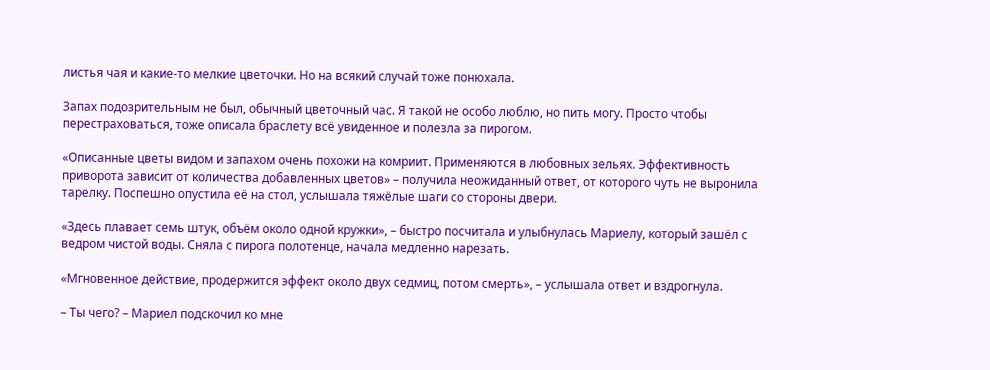листья чая и какие-то мелкие цветочки. Но на всякий случай тоже понюхала.

Запах подозрительным не был, обычный цветочный час. Я такой не особо люблю, но пить могу. Просто чтобы перестраховаться, тоже описала браслету всё увиденное и полезла за пирогом.

«Описанные цветы видом и запахом очень похожи на комриит. Применяются в любовных зельях. Эффективность приворота зависит от количества добавленных цветов» – получила неожиданный ответ, от которого чуть не выронила тарелку. Поспешно опустила её на стол, услышала тяжёлые шаги со стороны двери.

«Здесь плавает семь штук, объём около одной кружки», – быстро посчитала и улыбнулась Мариелу, который зашёл с ведром чистой воды. Сняла с пирога полотенце, начала медленно нарезать.

«Мгновенное действие, продержится эффект около двух седмиц, потом смерть», – услышала ответ и вздрогнула.

– Ты чего? – Мариел подскочил ко мне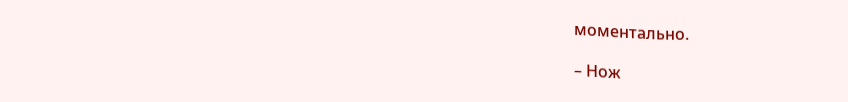моментально.

– Нож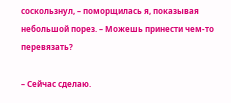соскользнул, – поморщилась я, показывая небольшой порез. – Можешь принести чем-то перевязать?

– Сейчас сделаю.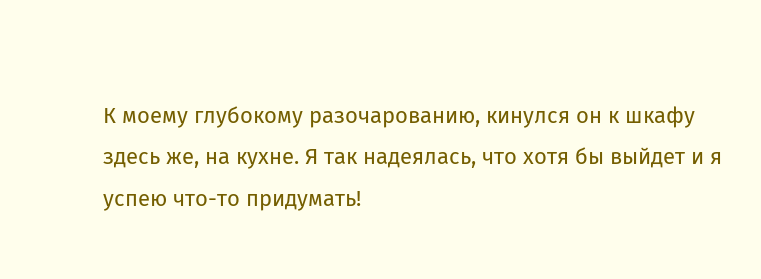К моему глубокому разочарованию, кинулся он к шкафу здесь же, на кухне. Я так надеялась, что хотя бы выйдет и я успею что-то придумать!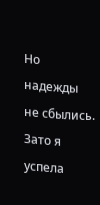Но надежды не сбылись. Зато я успела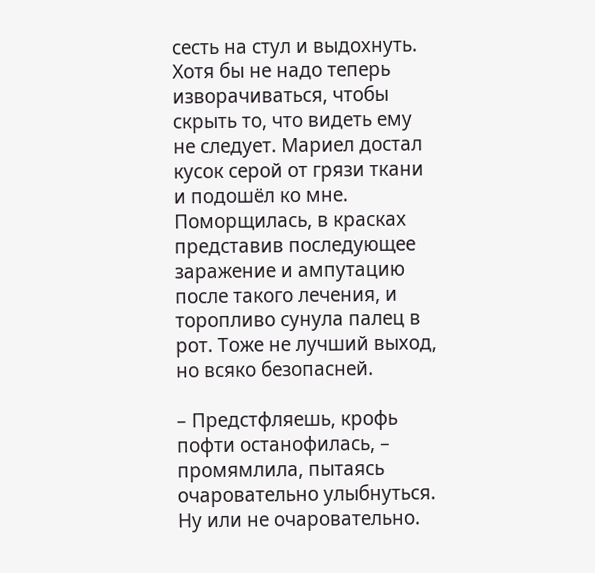сесть на стул и выдохнуть. Хотя бы не надо теперь изворачиваться, чтобы скрыть то, что видеть ему не следует. Мариел достал кусок серой от грязи ткани и подошёл ко мне. Поморщилась, в красках представив последующее заражение и ампутацию после такого лечения, и торопливо сунула палец в рот. Тоже не лучший выход, но всяко безопасней.

– Предстфляешь, крофь пофти останофилась, – промямлила, пытаясь очаровательно улыбнуться. Ну или не очаровательно.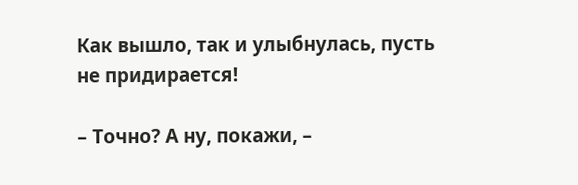Как вышло, так и улыбнулась, пусть не придирается!

– Точно? А ну, покажи, –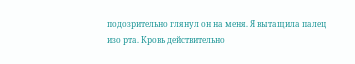подозрительно глянул он на меня. Я вытащила палец изо рта. Кровь действительно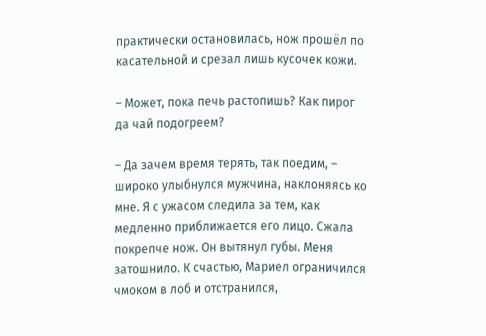практически остановилась, нож прошёл по касательной и срезал лишь кусочек кожи.

– Может, пока печь растопишь? Как пирог да чай подогреем?

– Да зачем время терять, так поедим, – широко улыбнулся мужчина, наклоняясь ко мне. Я с ужасом следила за тем, как медленно приближается его лицо. Сжала покрепче нож. Он вытянул губы. Меня затошнило. К счастью, Мариел ограничился чмоком в лоб и отстранился,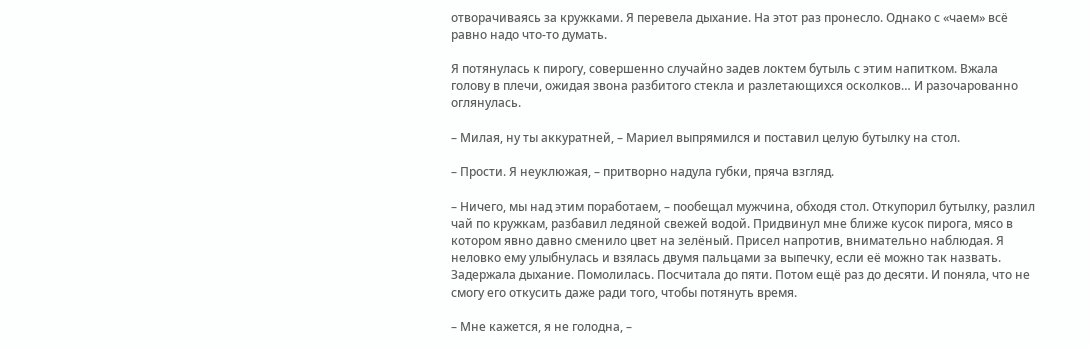отворачиваясь за кружками. Я перевела дыхание. На этот раз пронесло. Однако с «чаем» всё равно надо что-то думать.

Я потянулась к пирогу, совершенно случайно задев локтем бутыль с этим напитком. Вжала голову в плечи, ожидая звона разбитого стекла и разлетающихся осколков… И разочарованно оглянулась.

– Милая, ну ты аккуратней, – Мариел выпрямился и поставил целую бутылку на стол.

– Прости. Я неуклюжая, – притворно надула губки, пряча взгляд.

– Ничего, мы над этим поработаем, – пообещал мужчина, обходя стол. Откупорил бутылку, разлил чай по кружкам, разбавил ледяной свежей водой. Придвинул мне ближе кусок пирога, мясо в котором явно давно сменило цвет на зелёный. Присел напротив, внимательно наблюдая. Я неловко ему улыбнулась и взялась двумя пальцами за выпечку, если её можно так назвать. Задержала дыхание. Помолилась. Посчитала до пяти. Потом ещё раз до десяти. И поняла, что не смогу его откусить даже ради того, чтобы потянуть время.

– Мне кажется, я не голодна, –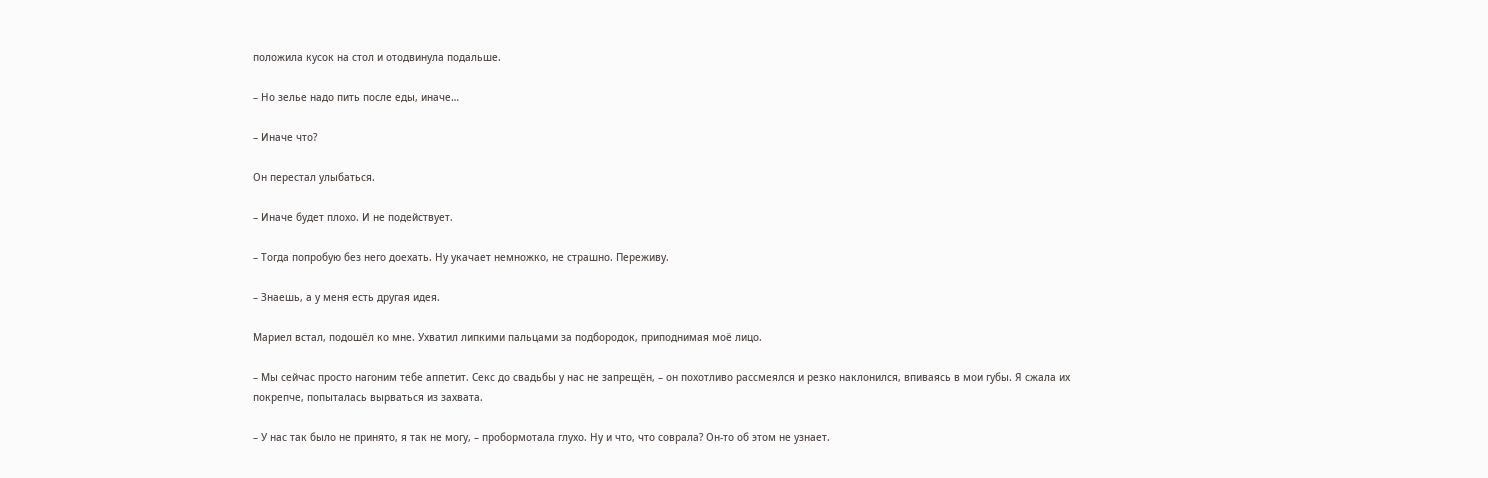положила кусок на стол и отодвинула подальше.

– Но зелье надо пить после еды, иначе…

– Иначе что?

Он перестал улыбаться.

– Иначе будет плохо. И не подействует.

– Тогда попробую без него доехать. Ну укачает немножко, не страшно. Переживу.

– Знаешь, а у меня есть другая идея.

Мариел встал, подошёл ко мне. Ухватил липкими пальцами за подбородок, приподнимая моё лицо.

– Мы сейчас просто нагоним тебе аппетит. Секс до свадьбы у нас не запрещён, – он похотливо рассмеялся и резко наклонился, впиваясь в мои губы. Я сжала их покрепче, попыталась вырваться из захвата.

– У нас так было не принято, я так не могу, – пробормотала глухо. Ну и что, что соврала? Он-то об этом не узнает.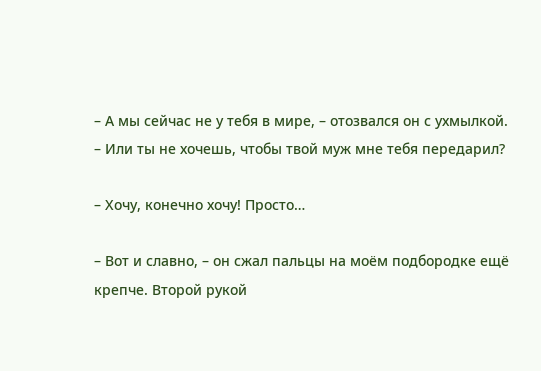– А мы сейчас не у тебя в мире, – отозвался он с ухмылкой. – Или ты не хочешь, чтобы твой муж мне тебя передарил?

– Хочу, конечно хочу! Просто…

– Вот и славно, – он сжал пальцы на моём подбородке ещё крепче. Второй рукой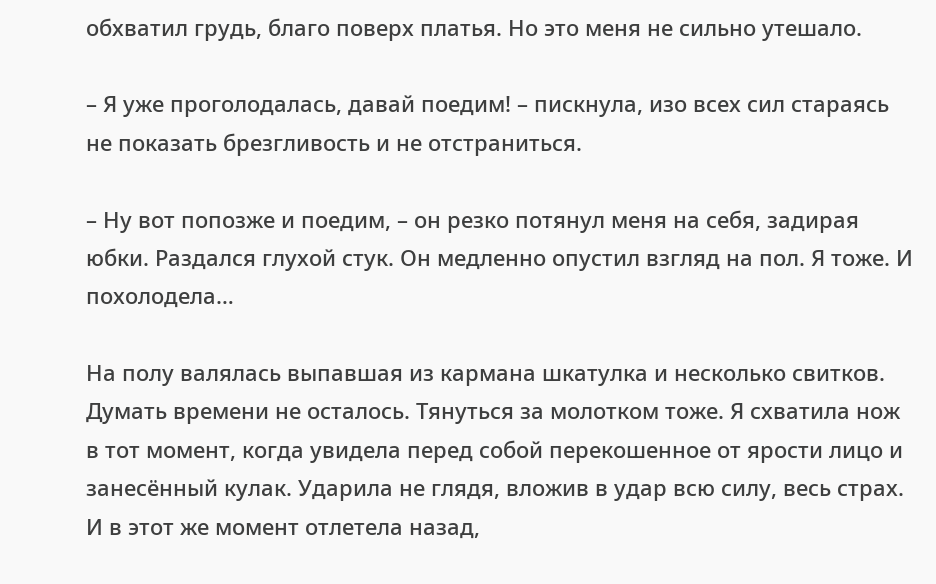обхватил грудь, благо поверх платья. Но это меня не сильно утешало.

– Я уже проголодалась, давай поедим! – пискнула, изо всех сил стараясь не показать брезгливость и не отстраниться.

– Ну вот попозже и поедим, – он резко потянул меня на себя, задирая юбки. Раздался глухой стук. Он медленно опустил взгляд на пол. Я тоже. И похолодела…

На полу валялась выпавшая из кармана шкатулка и несколько свитков. Думать времени не осталось. Тянуться за молотком тоже. Я схватила нож в тот момент, когда увидела перед собой перекошенное от ярости лицо и занесённый кулак. Ударила не глядя, вложив в удар всю силу, весь страх. И в этот же момент отлетела назад,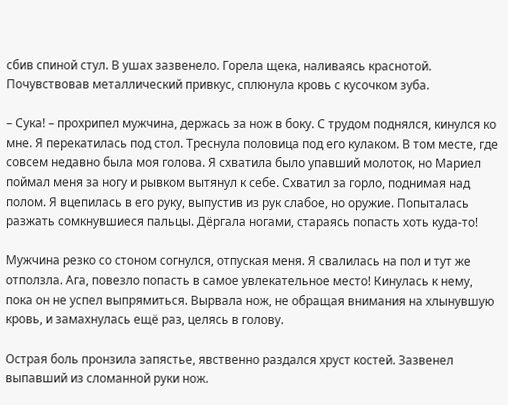сбив спиной стул. В ушах зазвенело. Горела щека, наливаясь краснотой. Почувствовав металлический привкус, сплюнула кровь с кусочком зуба.

– Сука! – прохрипел мужчина, держась за нож в боку. С трудом поднялся, кинулся ко мне. Я перекатилась под стол. Треснула половица под его кулаком. В том месте, где совсем недавно была моя голова. Я схватила было упавший молоток, но Мариел поймал меня за ногу и рывком вытянул к себе. Схватил за горло, поднимая над полом. Я вцепилась в его руку, выпустив из рук слабое, но оружие. Попыталась разжать сомкнувшиеся пальцы. Дёргала ногами, стараясь попасть хоть куда-то!

Мужчина резко со стоном согнулся, отпуская меня. Я свалилась на пол и тут же отползла. Ага, повезло попасть в самое увлекательное место! Кинулась к нему, пока он не успел выпрямиться. Вырвала нож, не обращая внимания на хлынувшую кровь, и замахнулась ещё раз, целясь в голову.

Острая боль пронзила запястье, явственно раздался хруст костей. Зазвенел выпавший из сломанной руки нож.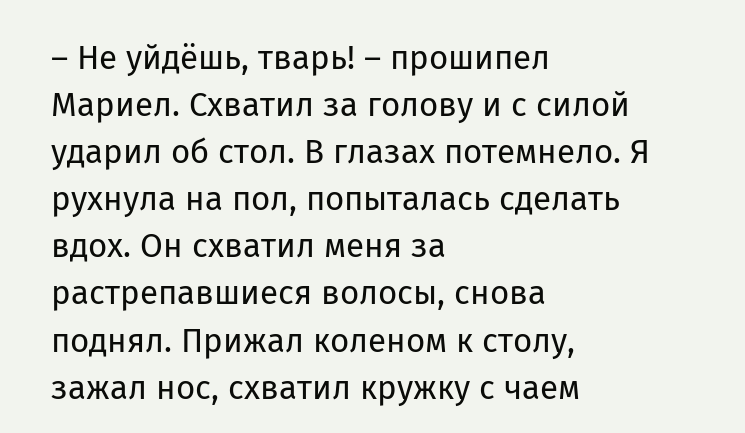– Не уйдёшь, тварь! – прошипел Мариел. Схватил за голову и с силой ударил об стол. В глазах потемнело. Я рухнула на пол, попыталась сделать вдох. Он схватил меня за растрепавшиеся волосы, снова поднял. Прижал коленом к столу, зажал нос, схватил кружку с чаем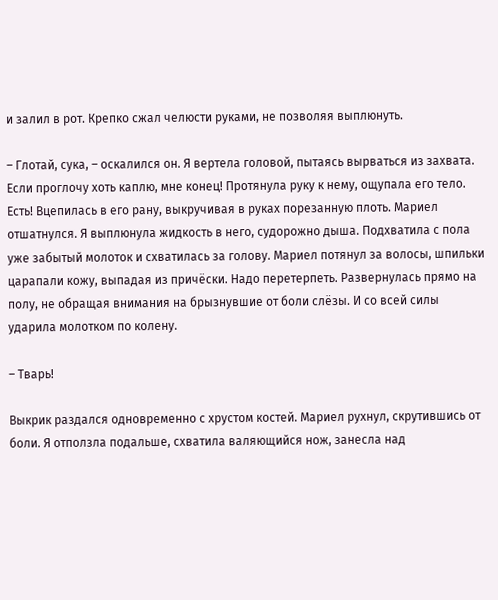и залил в рот. Крепко сжал челюсти руками, не позволяя выплюнуть.

– Глотай, сука, – оскалился он. Я вертела головой, пытаясь вырваться из захвата. Если проглочу хоть каплю, мне конец! Протянула руку к нему, ощупала его тело. Есть! Вцепилась в его рану, выкручивая в руках порезанную плоть. Мариел отшатнулся. Я выплюнула жидкость в него, судорожно дыша. Подхватила с пола уже забытый молоток и схватилась за голову. Мариел потянул за волосы, шпильки царапали кожу, выпадая из причёски. Надо перетерпеть. Развернулась прямо на полу, не обращая внимания на брызнувшие от боли слёзы. И со всей силы ударила молотком по колену.

– Тварь!

Выкрик раздался одновременно с хрустом костей. Мариел рухнул, скрутившись от боли. Я отползла подальше, схватила валяющийся нож, занесла над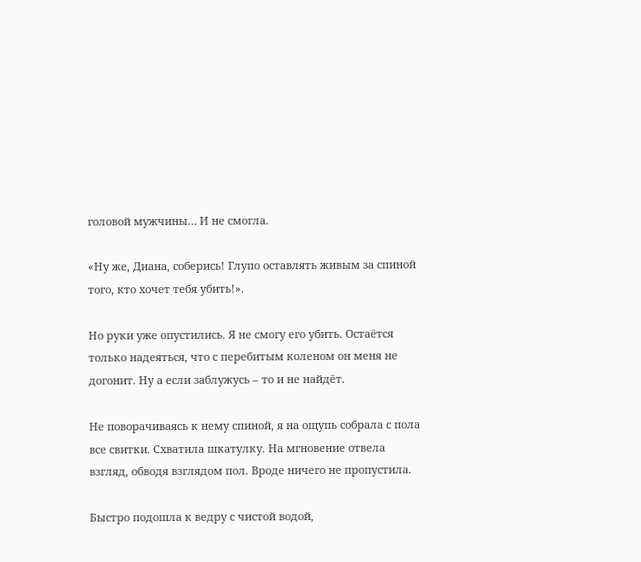головой мужчины… И не смогла.

«Ну же, Диана, соберись! Глупо оставлять живым за спиной того, кто хочет тебя убить!».

Но руки уже опустились. Я не смогу его убить. Остаётся только надеяться, что с перебитым коленом он меня не догонит. Ну а если заблужусь – то и не найдёт.

Не поворачиваясь к нему спиной, я на ощупь собрала с пола все свитки. Схватила шкатулку. На мгновение отвела взгляд, обводя взглядом пол. Вроде ничего не пропустила.

Быстро подошла к ведру с чистой водой,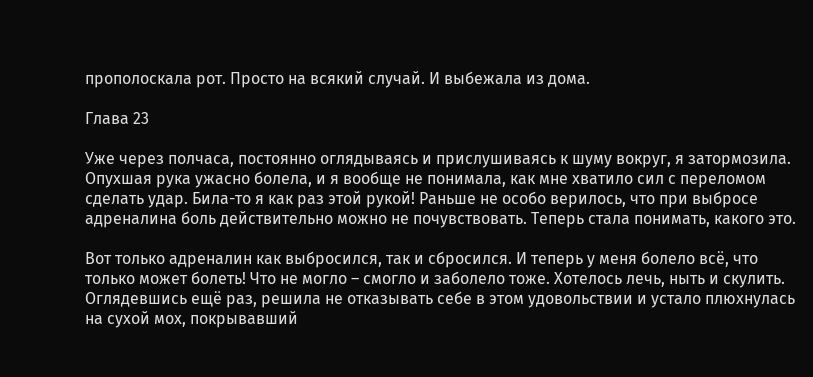прополоскала рот. Просто на всякий случай. И выбежала из дома.

Глава 23

Уже через полчаса, постоянно оглядываясь и прислушиваясь к шуму вокруг, я затормозила. Опухшая рука ужасно болела, и я вообще не понимала, как мне хватило сил с переломом сделать удар. Била-то я как раз этой рукой! Раньше не особо верилось, что при выбросе адреналина боль действительно можно не почувствовать. Теперь стала понимать, какого это.

Вот только адреналин как выбросился, так и сбросился. И теперь у меня болело всё, что только может болеть! Что не могло – смогло и заболело тоже. Хотелось лечь, ныть и скулить. Оглядевшись ещё раз, решила не отказывать себе в этом удовольствии и устало плюхнулась на сухой мох, покрывавший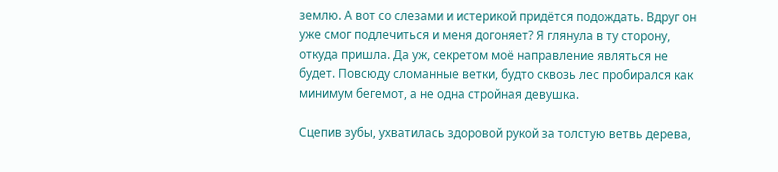землю. А вот со слезами и истерикой придётся подождать. Вдруг он уже смог подлечиться и меня догоняет? Я глянула в ту сторону, откуда пришла. Да уж, секретом моё направление являться не будет. Повсюду сломанные ветки, будто сквозь лес пробирался как минимум бегемот, а не одна стройная девушка.

Сцепив зубы, ухватилась здоровой рукой за толстую ветвь дерева,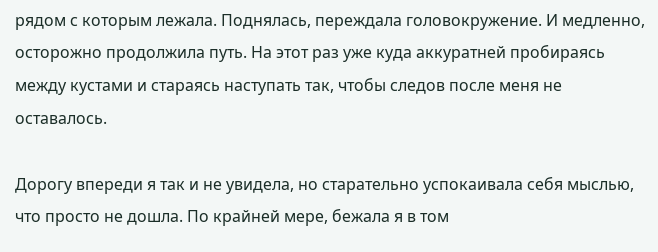рядом с которым лежала. Поднялась, переждала головокружение. И медленно, осторожно продолжила путь. На этот раз уже куда аккуратней пробираясь между кустами и стараясь наступать так, чтобы следов после меня не оставалось.

Дорогу впереди я так и не увидела, но старательно успокаивала себя мыслью, что просто не дошла. По крайней мере, бежала я в том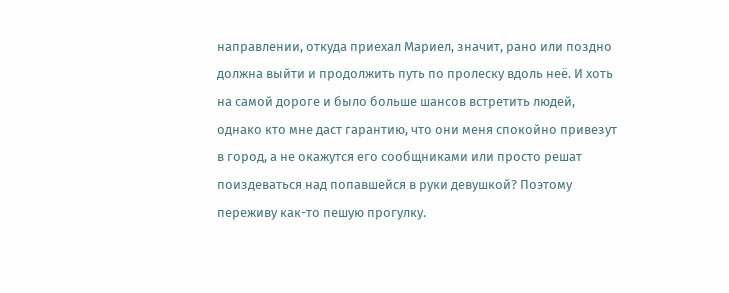направлении, откуда приехал Мариел, значит, рано или поздно должна выйти и продолжить путь по пролеску вдоль неё. И хоть на самой дороге и было больше шансов встретить людей, однако кто мне даст гарантию, что они меня спокойно привезут в город, а не окажутся его сообщниками или просто решат поиздеваться над попавшейся в руки девушкой? Поэтому переживу как-то пешую прогулку.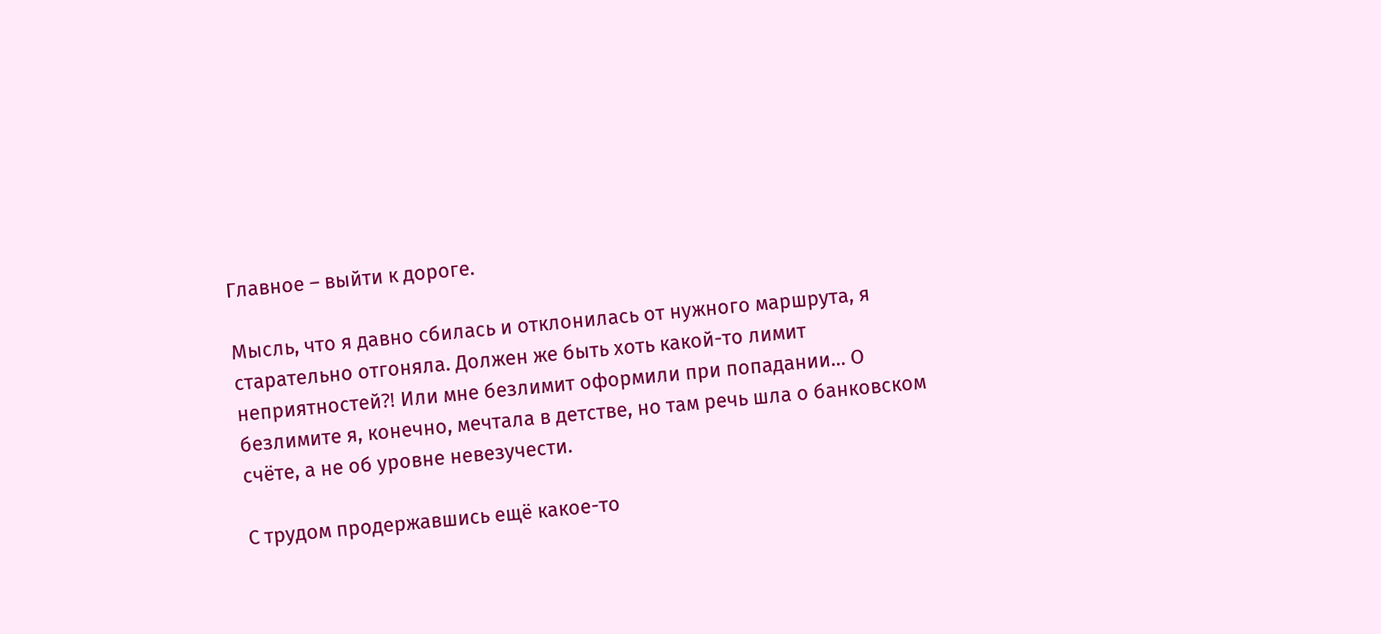Главное – выйти к дороге.

Мысль, что я давно сбилась и отклонилась от нужного маршрута, я старательно отгоняла. Должен же быть хоть какой-то лимит неприятностей⁈ Или мне безлимит оформили при попадании… О безлимите я, конечно, мечтала в детстве, но там речь шла о банковском счёте, а не об уровне невезучести.

С трудом продержавшись ещё какое-то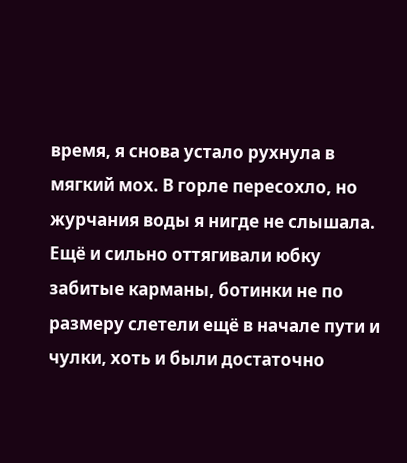время, я снова устало рухнула в мягкий мох. В горле пересохло, но журчания воды я нигде не слышала. Ещё и сильно оттягивали юбку забитые карманы, ботинки не по размеру слетели ещё в начале пути и чулки, хоть и были достаточно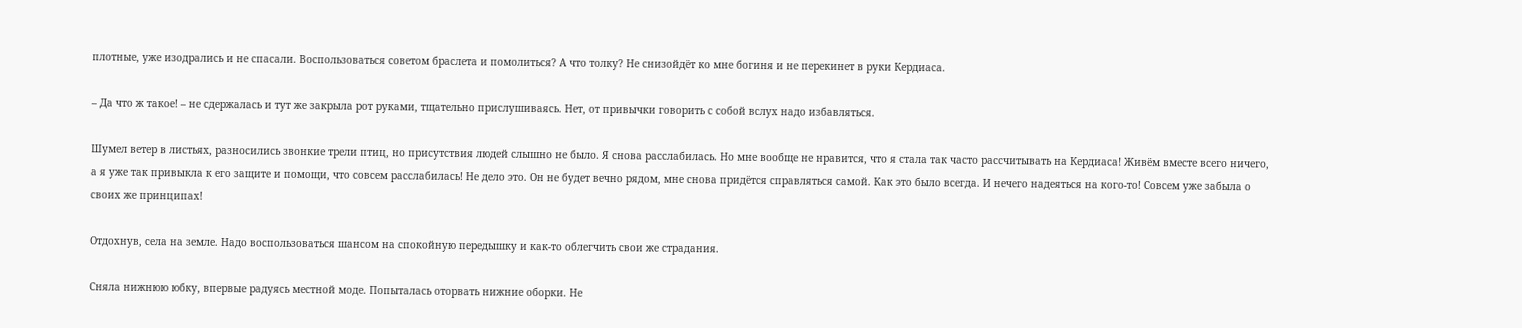плотные, уже изодрались и не спасали. Воспользоваться советом браслета и помолиться? А что толку? Не снизойдёт ко мне богиня и не перекинет в руки Кердиаса.

– Да что ж такое! – не сдержалась и тут же закрыла рот руками, тщательно прислушиваясь. Нет, от привычки говорить с собой вслух надо избавляться.

Шумел ветер в листьях, разносились звонкие трели птиц, но присутствия людей слышно не было. Я снова расслабилась. Но мне вообще не нравится, что я стала так часто рассчитывать на Кердиаса! Живём вместе всего ничего, а я уже так привыкла к его защите и помощи, что совсем расслабилась! Не дело это. Он не будет вечно рядом, мне снова придётся справляться самой. Как это было всегда. И нечего надеяться на кого-то! Совсем уже забыла о своих же принципах!

Отдохнув, села на земле. Надо воспользоваться шансом на спокойную передышку и как-то облегчить свои же страдания.

Сняла нижнюю юбку, впервые радуясь местной моде. Попыталась оторвать нижние оборки. Не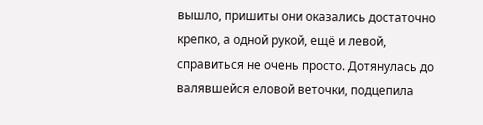вышло, пришиты они оказались достаточно крепко, а одной рукой, ещё и левой, справиться не очень просто. Дотянулась до валявшейся еловой веточки, подцепила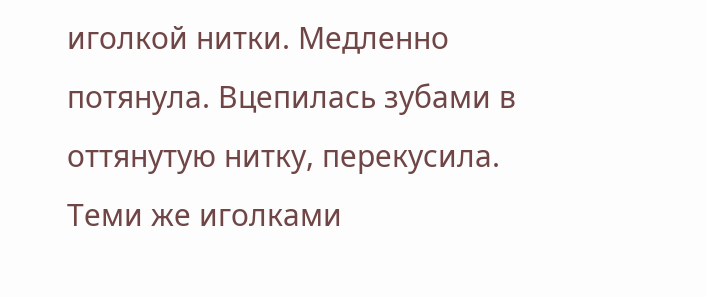иголкой нитки. Медленно потянула. Вцепилась зубами в оттянутую нитку, перекусила. Теми же иголками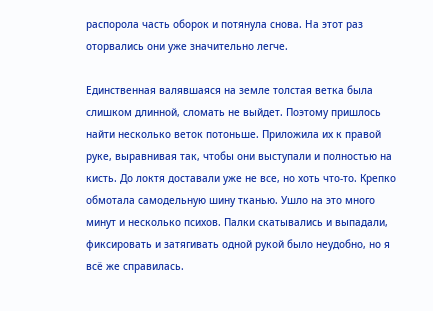распорола часть оборок и потянула снова. На этот раз оторвались они уже значительно легче.

Единственная валявшаяся на земле толстая ветка была слишком длинной, сломать не выйдет. Поэтому пришлось найти несколько веток потоньше. Приложила их к правой руке, выравнивая так, чтобы они выступали и полностью на кисть. До локтя доставали уже не все, но хоть что-то. Крепко обмотала самодельную шину тканью. Ушло на это много минут и несколько психов. Палки скатывались и выпадали, фиксировать и затягивать одной рукой было неудобно, но я всё же справилась.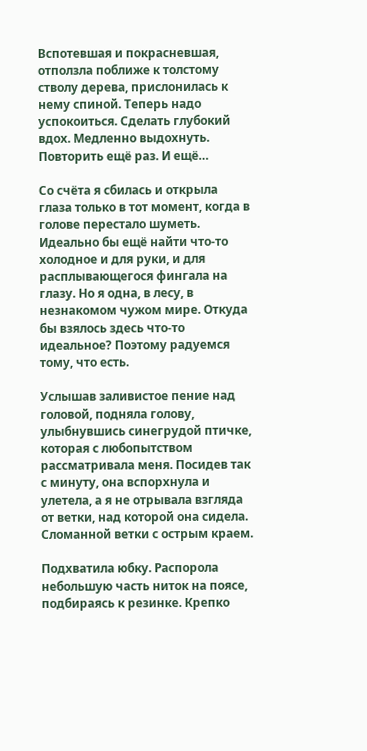Вспотевшая и покрасневшая, отползла поближе к толстому стволу дерева, прислонилась к нему спиной. Теперь надо успокоиться. Сделать глубокий вдох. Медленно выдохнуть. Повторить ещё раз. И ещё…

Со счёта я сбилась и открыла глаза только в тот момент, когда в голове перестало шуметь. Идеально бы ещё найти что-то холодное и для руки, и для расплывающегося фингала на глазу. Но я одна, в лесу, в незнакомом чужом мире. Откуда бы взялось здесь что-то идеальное? Поэтому радуемся тому, что есть.

Услышав заливистое пение над головой, подняла голову, улыбнувшись синегрудой птичке, которая с любопытством рассматривала меня. Посидев так с минуту, она вспорхнула и улетела, а я не отрывала взгляда от ветки, над которой она сидела. Сломанной ветки с острым краем.

Подхватила юбку. Распорола небольшую часть ниток на поясе, подбираясь к резинке. Крепко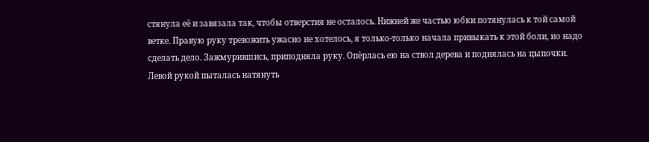стянула её и завязала так, чтобы отверстия не осталось. Нижней же частью юбки потянулась к той самой ветке. Правую руку тревожить ужасно не хотелось, я только-только начала привыкать к этой боли, но надо сделать дело. Зажмурившись, приподняла руку. Опёрлась ею на ствол дерева и поднялась на цыпочки. Левой рукой пыталась натянуть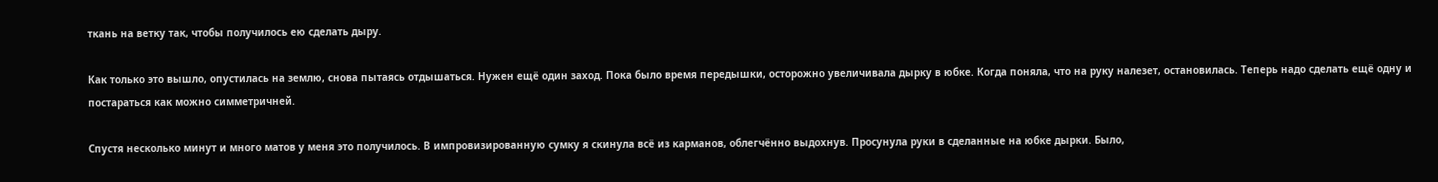ткань на ветку так, чтобы получилось ею сделать дыру.

Как только это вышло, опустилась на землю, снова пытаясь отдышаться. Нужен ещё один заход. Пока было время передышки, осторожно увеличивала дырку в юбке. Когда поняла, что на руку налезет, остановилась. Теперь надо сделать ещё одну и постараться как можно симметричней.

Спустя несколько минут и много матов у меня это получилось. В импровизированную сумку я скинула всё из карманов, облегчённо выдохнув. Просунула руки в сделанные на юбке дырки. Было,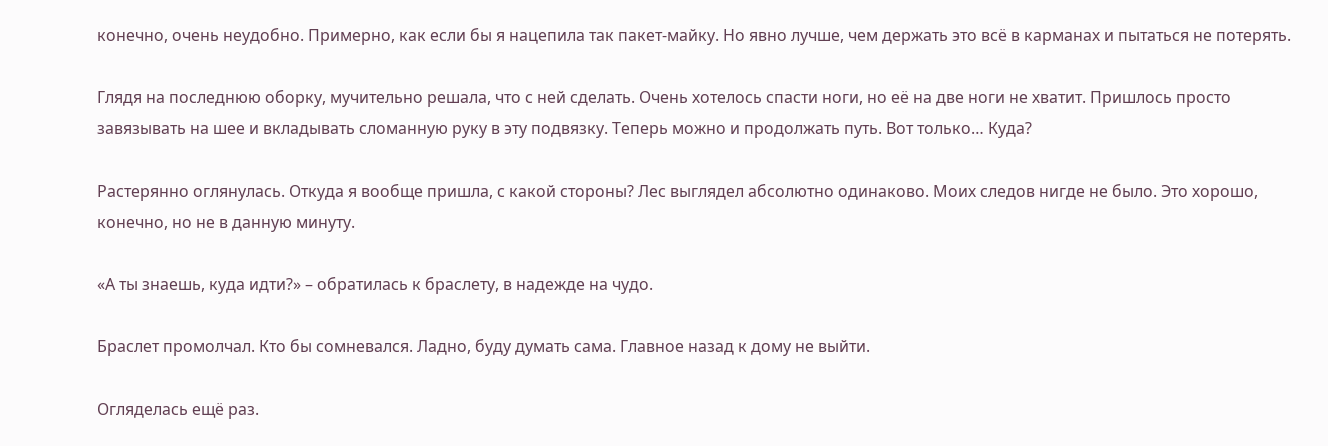конечно, очень неудобно. Примерно, как если бы я нацепила так пакет-майку. Но явно лучше, чем держать это всё в карманах и пытаться не потерять.

Глядя на последнюю оборку, мучительно решала, что с ней сделать. Очень хотелось спасти ноги, но её на две ноги не хватит. Пришлось просто завязывать на шее и вкладывать сломанную руку в эту подвязку. Теперь можно и продолжать путь. Вот только… Куда?

Растерянно оглянулась. Откуда я вообще пришла, с какой стороны? Лес выглядел абсолютно одинаково. Моих следов нигде не было. Это хорошо, конечно, но не в данную минуту.

«А ты знаешь, куда идти?» – обратилась к браслету, в надежде на чудо.

Браслет промолчал. Кто бы сомневался. Ладно, буду думать сама. Главное назад к дому не выйти.

Огляделась ещё раз.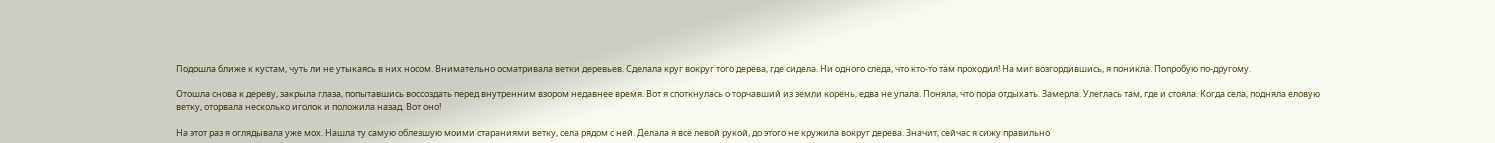Подошла ближе к кустам, чуть ли не утыкаясь в них носом. Внимательно осматривала ветки деревьев. Сделала круг вокруг того дерева, где сидела. Ни одного следа, что кто-то там проходил! На миг возгордившись, я поникла. Попробую по-другому.

Отошла снова к дереву, закрыла глаза, попытавшись воссоздать перед внутренним взором недавнее время. Вот я споткнулась о торчавший из земли корень, едва не упала. Поняла, что пора отдыхать. Замерла. Улеглась там, где и стояла. Когда села, подняла еловую ветку, оторвала несколько иголок и положила назад. Вот оно!

На этот раз я оглядывала уже мох. Нашла ту самую облезшую моими стараниями ветку, села рядом с ней. Делала я всё левой рукой, до этого не кружила вокруг дерева. Значит, сейчас я сижу правильно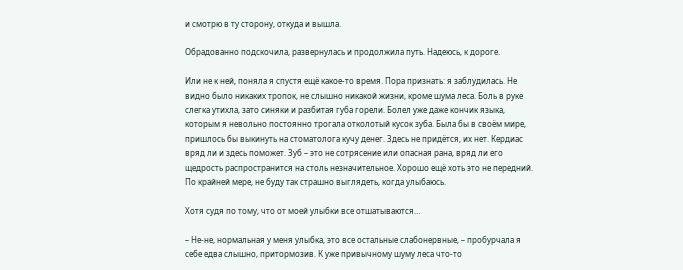и смотрю в ту сторону, откуда и вышла.

Обрадованно подскочила, развернулась и продолжила путь. Надеюсь, к дороге.

Или не к ней, поняла я спустя ещё какое-то время. Пора признать: я заблудилась. Не видно было никаких тропок, не слышно никакой жизни, кроме шума леса. Боль в руке слегка утихла, зато синяки и разбитая губа горели. Болел уже даже кончик языка, которым я невольно постоянно трогала отколотый кусок зуба. Была бы в своём мире, пришлось бы выкинуть на стоматолога кучу денег. Здесь не придётся, их нет. Кердиас вряд ли и здесь поможет. Зуб – это не сотрясение или опасная рана, вряд ли его щедрость распространится на столь незначительное. Хорошо ещё хоть это не передний. По крайней мере, не буду так страшно выглядеть, когда улыбаюсь.

Хотя судя по тому, что от моей улыбки все отшатываются…

– Не-не, нормальная у меня улыбка, это все остальные слабонервные, – пробурчала я себе едва слышно, притормозив. К уже привычному шуму леса что-то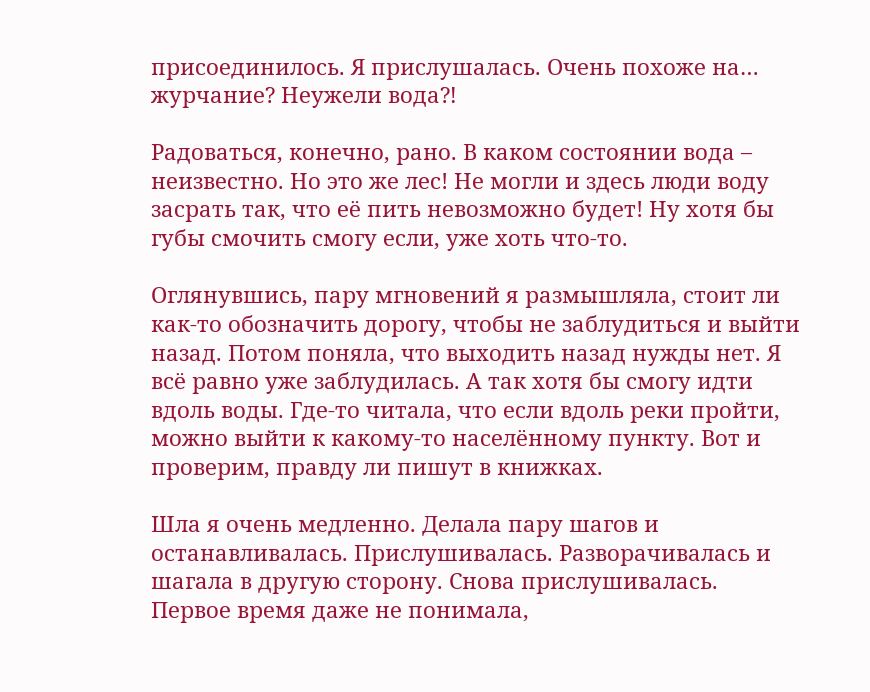присоединилось. Я прислушалась. Очень похоже на… журчание? Неужели вода⁈

Радоваться, конечно, рано. В каком состоянии вода – неизвестно. Но это же лес! Не могли и здесь люди воду засрать так, что её пить невозможно будет! Ну хотя бы губы смочить смогу если, уже хоть что-то.

Оглянувшись, пару мгновений я размышляла, стоит ли как-то обозначить дорогу, чтобы не заблудиться и выйти назад. Потом поняла, что выходить назад нужды нет. Я всё равно уже заблудилась. А так хотя бы смогу идти вдоль воды. Где-то читала, что если вдоль реки пройти, можно выйти к какому-то населённому пункту. Вот и проверим, правду ли пишут в книжках.

Шла я очень медленно. Делала пару шагов и останавливалась. Прислушивалась. Разворачивалась и шагала в другую сторону. Снова прислушивалась. Первое время даже не понимала,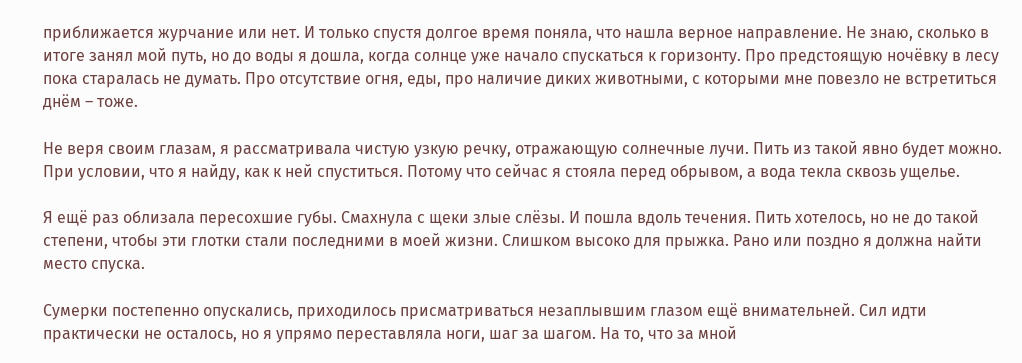приближается журчание или нет. И только спустя долгое время поняла, что нашла верное направление. Не знаю, сколько в итоге занял мой путь, но до воды я дошла, когда солнце уже начало спускаться к горизонту. Про предстоящую ночёвку в лесу пока старалась не думать. Про отсутствие огня, еды, про наличие диких животными, с которыми мне повезло не встретиться днём – тоже.

Не веря своим глазам, я рассматривала чистую узкую речку, отражающую солнечные лучи. Пить из такой явно будет можно. При условии, что я найду, как к ней спуститься. Потому что сейчас я стояла перед обрывом, а вода текла сквозь ущелье.

Я ещё раз облизала пересохшие губы. Смахнула с щеки злые слёзы. И пошла вдоль течения. Пить хотелось, но не до такой степени, чтобы эти глотки стали последними в моей жизни. Слишком высоко для прыжка. Рано или поздно я должна найти место спуска.

Сумерки постепенно опускались, приходилось присматриваться незаплывшим глазом ещё внимательней. Сил идти практически не осталось, но я упрямо переставляла ноги, шаг за шагом. На то, что за мной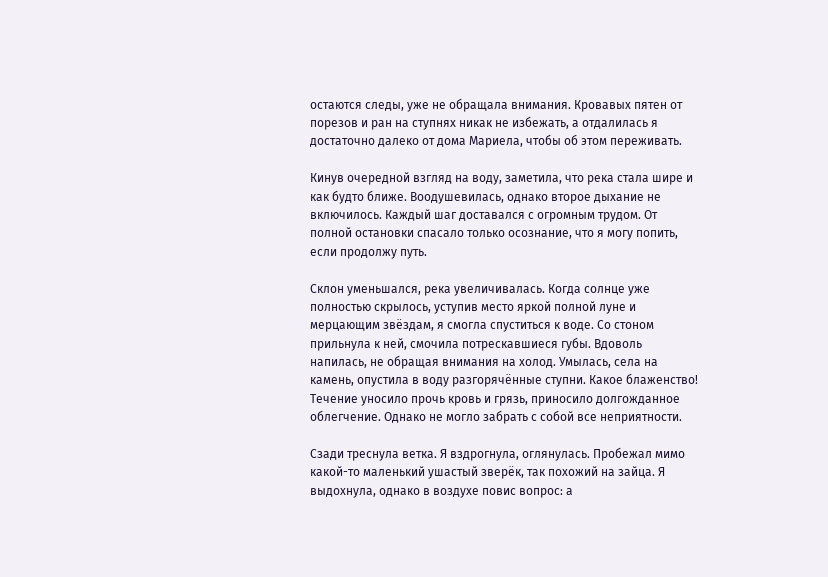остаются следы, уже не обращала внимания. Кровавых пятен от порезов и ран на ступнях никак не избежать, а отдалилась я достаточно далеко от дома Мариела, чтобы об этом переживать.

Кинув очередной взгляд на воду, заметила, что река стала шире и как будто ближе. Воодушевилась, однако второе дыхание не включилось. Каждый шаг доставался с огромным трудом. От полной остановки спасало только осознание, что я могу попить, если продолжу путь.

Склон уменьшался, река увеличивалась. Когда солнце уже полностью скрылось, уступив место яркой полной луне и мерцающим звёздам, я смогла спуститься к воде. Со стоном прильнула к ней, смочила потрескавшиеся губы. Вдоволь напилась, не обращая внимания на холод. Умылась, села на камень, опустила в воду разгорячённые ступни. Какое блаженство! Течение уносило прочь кровь и грязь, приносило долгожданное облегчение. Однако не могло забрать с собой все неприятности.

Сзади треснула ветка. Я вздрогнула, оглянулась. Пробежал мимо какой-то маленький ушастый зверёк, так похожий на зайца. Я выдохнула, однако в воздухе повис вопрос: а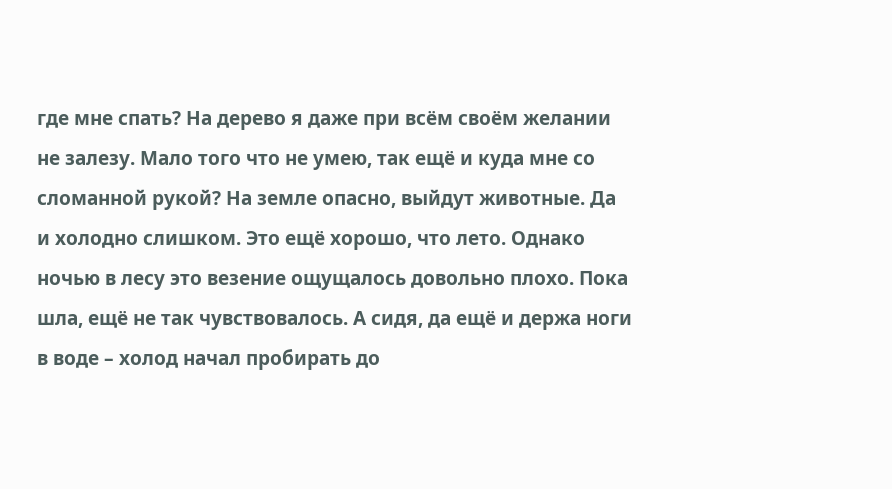где мне спать? На дерево я даже при всём своём желании не залезу. Мало того что не умею, так ещё и куда мне со сломанной рукой? На земле опасно, выйдут животные. Да и холодно слишком. Это ещё хорошо, что лето. Однако ночью в лесу это везение ощущалось довольно плохо. Пока шла, ещё не так чувствовалось. А сидя, да ещё и держа ноги в воде – холод начал пробирать до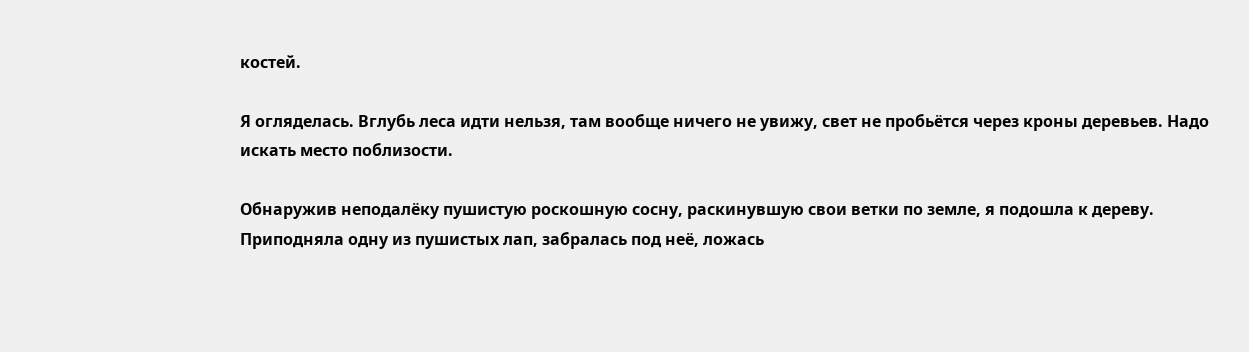костей.

Я огляделась. Вглубь леса идти нельзя, там вообще ничего не увижу, свет не пробьётся через кроны деревьев. Надо искать место поблизости.

Обнаружив неподалёку пушистую роскошную сосну, раскинувшую свои ветки по земле, я подошла к дереву. Приподняла одну из пушистых лап, забралась под неё, ложась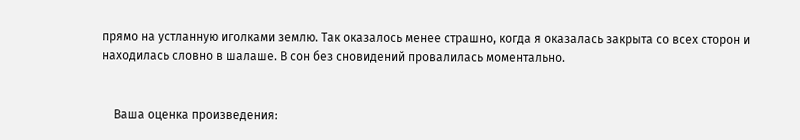прямо на устланную иголками землю. Так оказалось менее страшно, когда я оказалась закрыта со всех сторон и находилась словно в шалаше. В сон без сновидений провалилась моментально.


    Ваша оценка произведения: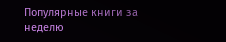Популярные книги за неделю